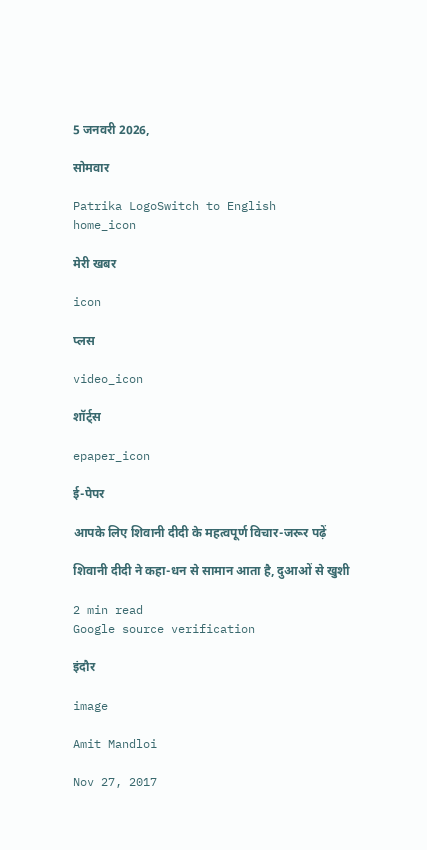5 जनवरी 2026,

सोमवार

Patrika LogoSwitch to English
home_icon

मेरी खबर

icon

प्लस

video_icon

शॉर्ट्स

epaper_icon

ई-पेपर

आपके लिए शिवानी दीदी के महत्वपूर्ण विचार-जरूर पढ़ें

शिवानी दीदी ने कहा-धन से सामान आता है, दुआओं से खुशी

2 min read
Google source verification

इंदौर

image

Amit Mandloi

Nov 27, 2017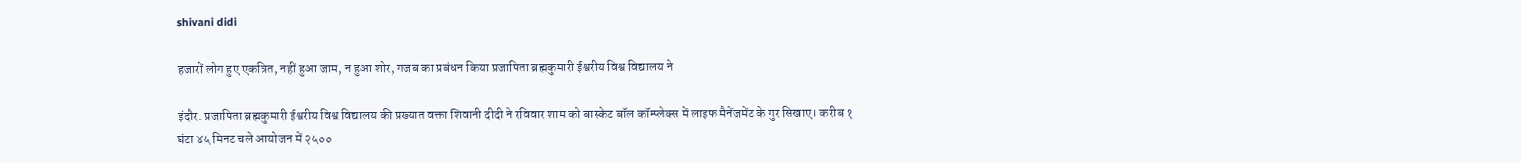shivani didi

हजारों लोग हुए एकत्रित, नहीं हुआ जाम, न हुआ शोर, गजब का प्रबंधन किया प्रजापिता ब्रह्मकुमारी ईश्वरीय विश्व विद्यालय ने

इंदौर. प्रजापिता ब्रह्मकुमारी ईश्वरीय विश्व विद्यालय की प्रख्यात वक्ता शिवानी दीदी ने रविवार शाम को बास्केट बॉल कॉम्प्लेक्स में लाइफ मैनेंजमेंट के गुर सिखाए। करीब १ घंटा ४५ मिनट चले आयोजन में २५००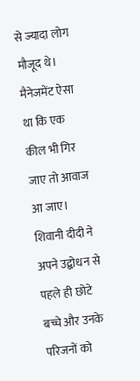से ज्यादा लोग मौजूद थे।
मैनेजमेंट ऐसा था कि एक कील भी गिर जाए तो आवाज आ जाए। शिवानी दीदी ने अपने उद्बोधन से पहले ही छोटे बच्चे और उनके परिजनों को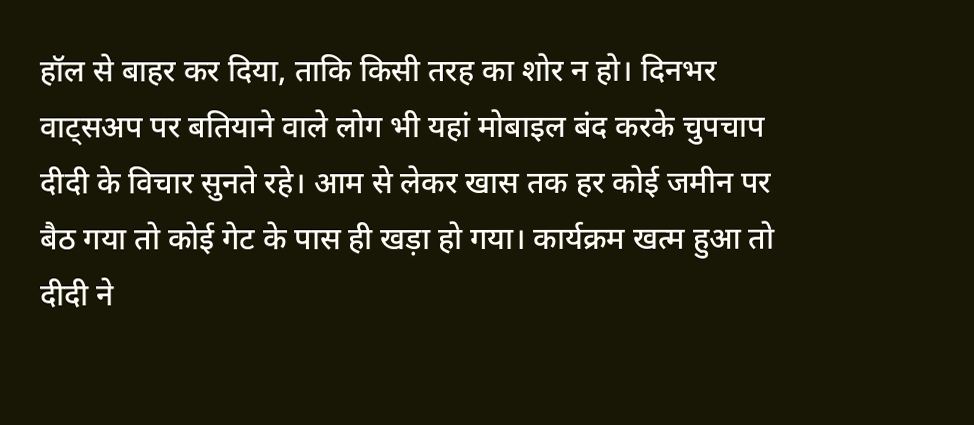हॉल से बाहर कर दिया, ताकि किसी तरह का शोर न हो। दिनभर वाट्सअप पर बतियाने वाले लोग भी यहां मोबाइल बंद करके चुपचाप दीदी के विचार सुनते रहे। आम से लेकर खास तक हर कोई जमीन पर बैठ गया तो कोई गेट के पास ही खड़ा हो गया। कार्यक्रम खत्म हुआ तो दीदी ने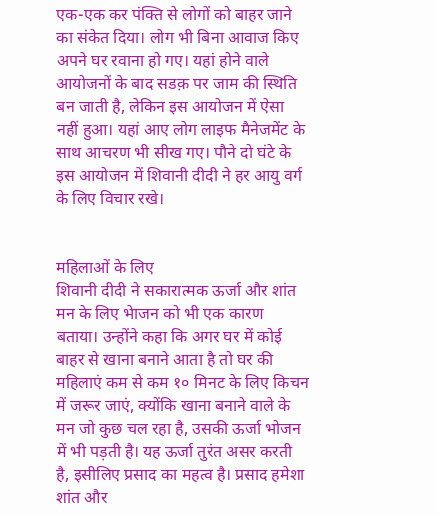एक-एक कर पंक्ति से लोगों को बाहर जाने का संकेत दिया। लोग भी बिना आवाज किए अपने घर रवाना हो गए। यहां होने वाले आयोजनों के बाद सडक़ पर जाम की स्थिति बन जाती है, लेकिन इस आयोजन में ऐसा नहीं हुआ। यहां आए लोग लाइफ मैनेजमेंट के साथ आचरण भी सीख गए। पौने दो घंटे के इस आयोजन में शिवानी दीदी ने हर आयु वर्ग के लिए विचार रखे।


महिलाओं के लिए
शिवानी दीदी ने सकारात्मक ऊर्जा और शांत मन के लिए भेाजन को भी एक कारण बताया। उन्होंने कहा कि अगर घर में कोई बाहर से खाना बनाने आता है तो घर की महिलाएं कम से कम १० मिनट के लिए किचन में जरूर जाएं, क्योंकि खाना बनाने वाले के मन जो कुछ चल रहा है, उसकी ऊर्जा भोजन में भी पड़ती है। यह ऊर्जा तुरंत असर करती है, इसीलिए प्रसाद का महत्व है। प्रसाद हमेशा शांत और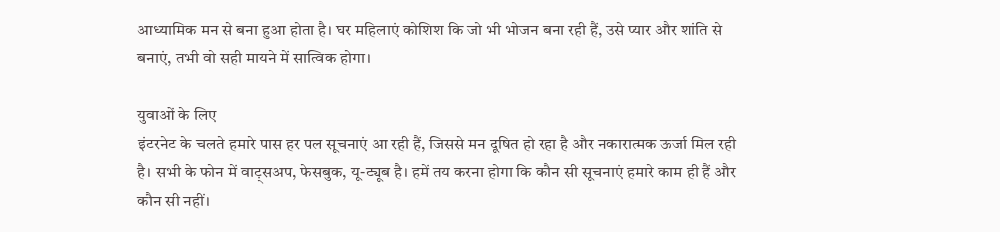आध्यामिक मन से बना हुआ होता है। घर महिलाएं कोशिश कि जो भी भोजन बना रही हैं, उसे प्यार और शांति से बनाएं, तभी वो सही मायने में सात्विक होगा।

युवाओं के लिए
इंटरनेट के चलते हमारे पास हर पल सूचनाएं आ रही हैं, जिससे मन दूषित हो रहा है और नकारात्मक ऊर्जा मिल रही है। सभी के फोन में वाट़्सअप, फेसबुक, यू-ट्यूब है। हमें तय करना होगा कि कौन सी सूचनाएं हमारे काम ही हैं और कौन सी नहीं।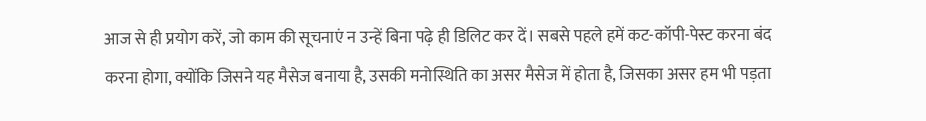आज से ही प्रयोग करें, जो काम की सूचनाएं न उन्हें बिना पढ़े ही डिलिट कर दें। सबसे पहले हमें कट-कॉपी-पेस्ट करना बंद करना होगा, क्योंकि जिसने यह मैसेज बनाया है, उसकी मनोस्थिति का असर मैसेज में होता है, जिसका असर हम भी पड़ता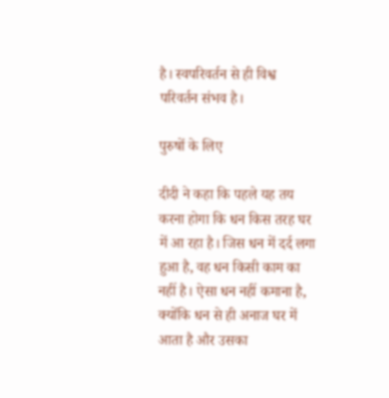है। स्वपरिवर्तन से ही विश्व परिवर्तन संभव है।

पुरुषों के लिए

दीदी ने कहा कि पहले यह तय करना होगा कि धन किस तरह घर में आ रहा है। जिस धन में दर्द लगा हुआ है, वह धन किसी काम का नहीं है। ऐसा धन नहीं कमाना है, क्योंकि धन से ही अनाज घर में आता है और उसका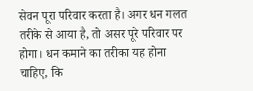सेवन पूरा परिवार करता है। अगर धन गलत तरीके से आया है, तो असर पूरे परिवार पर होगा। धन कमाने का तरीका यह होना चाहिए, कि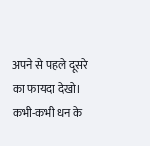अपने से पहले दूसरे का फायदा देखो। कभी-कभी धन के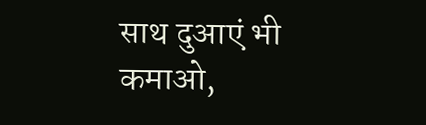साथ दुआएं भी कमाओ,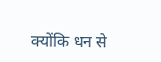क्योंकि धन से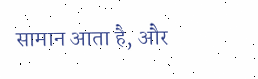सामान आता है, और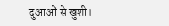दुआओं से खुशी।